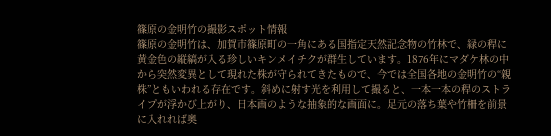篠原の金明竹の撮影スポット情報
篠原の金明竹は、加賀市篠原町の一角にある国指定天然記念物の竹林で、緑の稈に黄金色の縦縞が入る珍しいキンメイチクが群生しています。1876年にマダケ林の中から突然変異として現れた株が守られてきたもので、今では全国各地の金明竹の“親株”ともいわれる存在です。斜めに射す光を利用して撮ると、一本一本の稈のストライプが浮かび上がり、日本画のような抽象的な画面に。足元の落ち葉や竹柵を前景に入れれば奥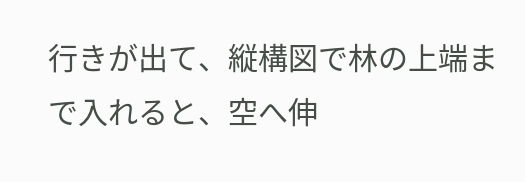行きが出て、縦構図で林の上端まで入れると、空へ伸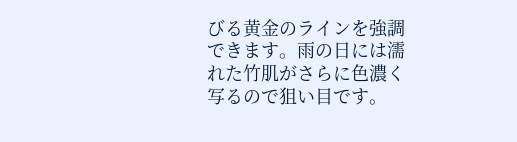びる黄金のラインを強調できます。雨の日には濡れた竹肌がさらに色濃く写るので狙い目です。